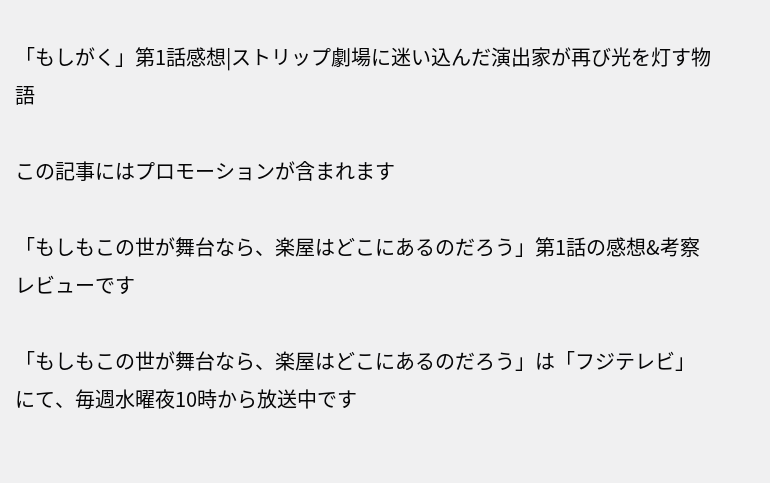「もしがく」第1話感想|ストリップ劇場に迷い込んだ演出家が再び光を灯す物語

この記事にはプロモーションが含まれます

「もしもこの世が舞台なら、楽屋はどこにあるのだろう」第1話の感想&考察レビューです

「もしもこの世が舞台なら、楽屋はどこにあるのだろう」は「フジテレビ」にて、毎週水曜夜10時から放送中です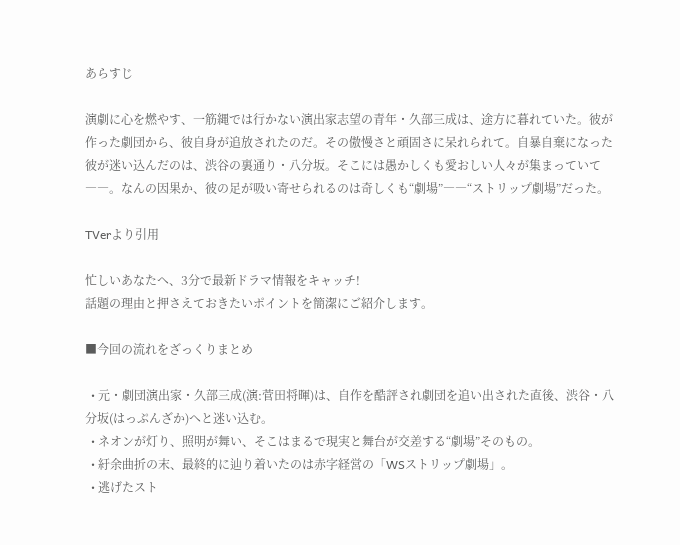あらすじ

演劇に心を燃やす、一筋縄では行かない演出家志望の青年・久部三成は、途方に暮れていた。彼が作った劇団から、彼自身が追放されたのだ。その傲慢さと頑固さに呆れられて。自暴自棄になった彼が迷い込んだのは、渋谷の裏通り・八分坂。そこには愚かしくも愛おしい人々が集まっていて――。なんの因果か、彼の足が吸い寄せられるのは奇しくも“劇場”――“ストリップ劇場”だった。

TVerより引用

忙しいあなたへ、3分で最新ドラマ情報をキャッチ!
話題の理由と押さえておきたいポイントを簡潔にご紹介します。

■今回の流れをざっくりまとめ

  • 元・劇団演出家・久部三成(演:菅田将暉)は、自作を酷評され劇団を追い出された直後、渋谷・八分坂(はっぷんざか)へと迷い込む。
  • ネオンが灯り、照明が舞い、そこはまるで現実と舞台が交差する“劇場”そのもの。
  • 紆余曲折の末、最終的に辿り着いたのは赤字経営の「WSストリップ劇場」。
  • 逃げたスト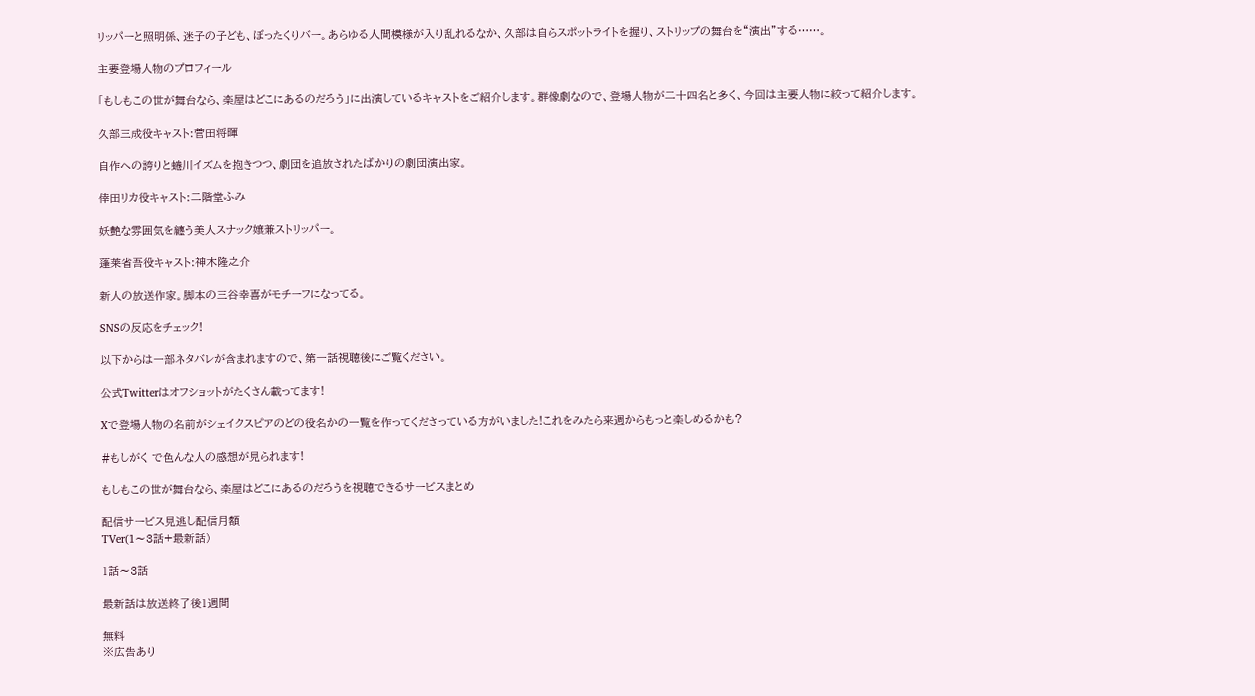リッパーと照明係、迷子の子ども、ぼったくりバー。あらゆる人間模様が入り乱れるなか、久部は自らスポットライトを握り、ストリップの舞台を“演出”する……。

主要登場人物のプロフィール

「もしもこの世が舞台なら、楽屋はどこにあるのだろう」に出演しているキャストをご紹介します。群像劇なので、登場人物が二十四名と多く、今回は主要人物に絞って紹介します。

久部三成役キャスト:菅田将暉

自作への誇りと蜷川イズムを抱きつつ、劇団を追放されたばかりの劇団演出家。

倖田リカ役キャスト:二階堂ふみ

妖艶な雰囲気を纏う美人スナック嬢兼ストリッパー。

蓬莱省吾役キャスト:神木隆之介

新人の放送作家。脚本の三谷幸喜がモチーフになってる。

SNSの反応をチェック!

以下からは一部ネタバレが含まれますので、第一話視聴後にご覧ください。

公式Twitterはオフショットがたくさん載ってます!

Xで登場人物の名前がシェイクスピアのどの役名かの一覧を作ってくださっている方がいました!これをみたら来週からもっと楽しめるかも?

#もしがく で色んな人の感想が見られます!

もしもこの世が舞台なら、楽屋はどこにあるのだろうを視聴できるサービスまとめ

配信サービス見逃し配信月額
TVer(1〜3話+最新話)

1話〜3話

最新話は放送終了後1週間

無料
※広告あり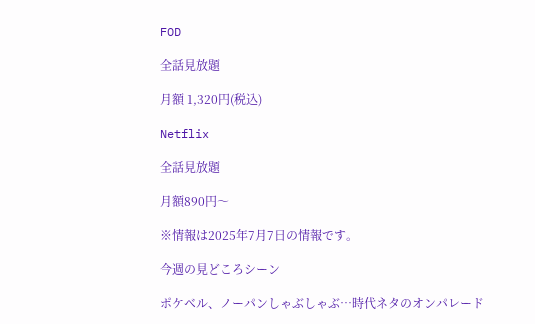FOD

全話見放題

月額 1,320円(税込)

Netflix

全話見放題

月額890円〜

※情報は2025年7月7日の情報です。

今週の見どころシーン

ポケベル、ノーパンしゃぶしゃぶ…時代ネタのオンパレード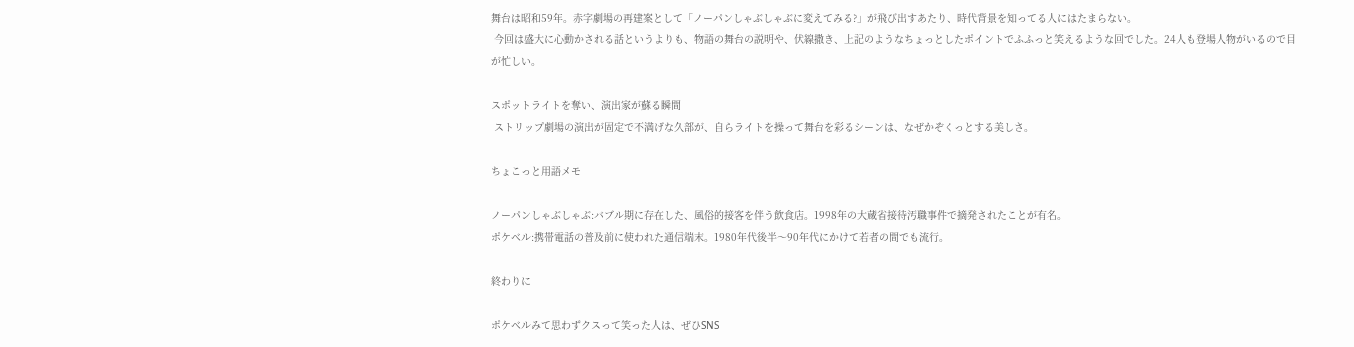舞台は昭和59年。赤字劇場の再建案として「ノーパンしゃぶしゃぶに変えてみる?」が飛び出すあたり、時代背景を知ってる人にはたまらない。
 今回は盛大に心動かされる話というよりも、物語の舞台の説明や、伏線撒き、上記のようなちょっとしたポイントでふふっと笑えるような回でした。24人も登場人物がいるので目が忙しい。

スポットライトを奪い、演出家が蘇る瞬間
 ストリップ劇場の演出が固定で不満げな久部が、自らライトを操って舞台を彩るシーンは、なぜかぞくっとする美しさ。

ちょこっと用語メモ

ノーパンしゃぶしゃぶ:バブル期に存在した、風俗的接客を伴う飲食店。1998年の大蔵省接待汚職事件で摘発されたことが有名。
ポケベル:携帯電話の普及前に使われた通信端末。1980年代後半〜90年代にかけて若者の間でも流行。

終わりに

ポケベルみて思わずクスって笑った人は、ぜひSNS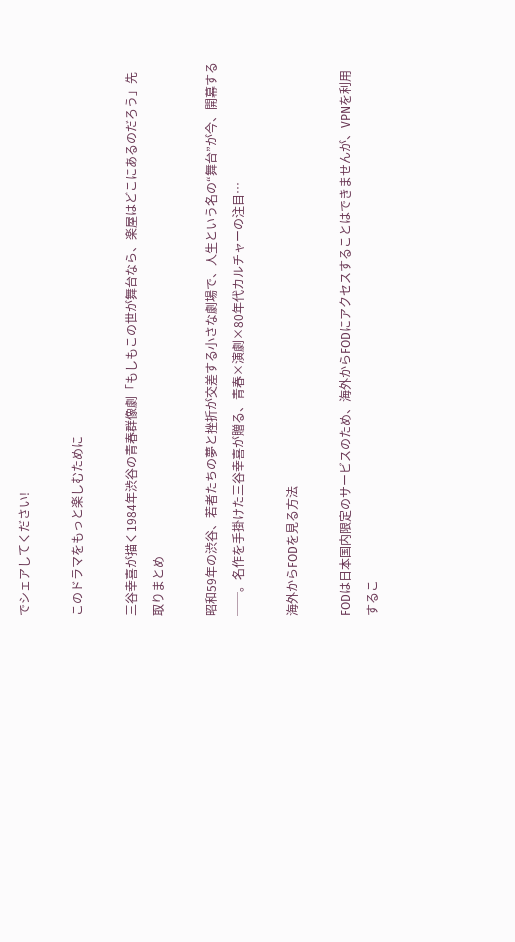でシェアしてください!

このドラマをもっと楽しむために

三谷幸喜が描く1984年渋谷の青春群像劇「もしもこの世が舞台なら、楽屋はどこにあるのだろう」先取りまとめ

昭和59年の渋谷、若者たちの夢と挫折が交差する小さな劇場で、人生という名の“舞台”が今、開幕する──。名作を手掛けた三谷幸喜が贈る、青春×演劇×80年代カルチャーの注目…

海外からFODを見る方法

FODは日本国内限定のサービスのため、海外からFODにアクセスすることはできませんが、VPNを利用するこ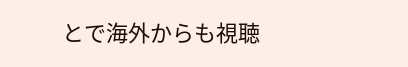とで海外からも視聴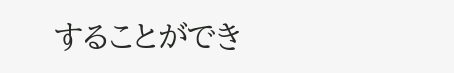することができ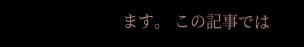ます。 この記事では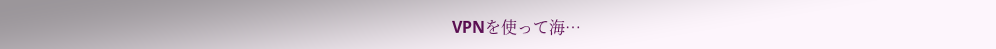VPNを使って海…